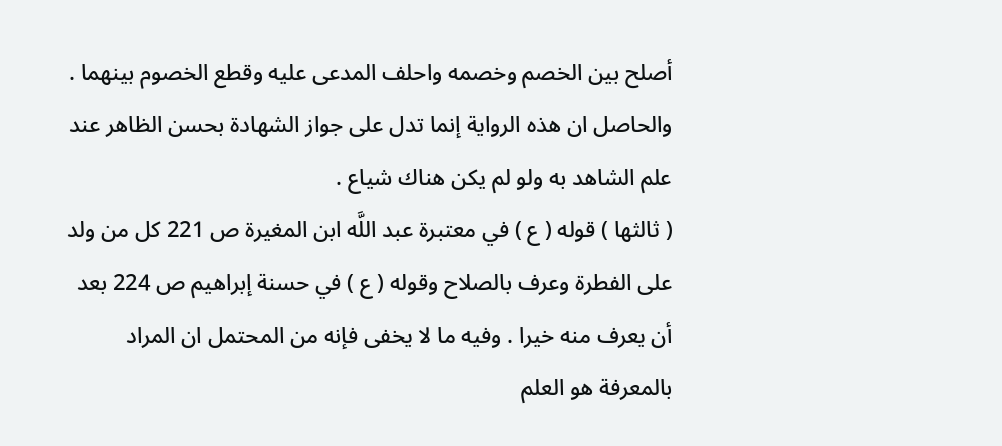أصلح بين الخصم وخصمه واحلف المدعى عليه وقطع الخصوم بينهما . والحاصل ان هذه الرواية إنما تدل على جواز الشهادة بحسن الظاهر عند علم الشاهد به ولو لم يكن هناك شياع .
( ثالثها ) قوله ( ع ) في معتبرة عبد اللَّه ابن المغيرة ص 221 كل من ولد على الفطرة وعرف بالصلاح وقوله ( ع ) في حسنة إبراهيم ص 224 بعد أن يعرف منه خيرا . وفيه ما لا يخفى فإنه من المحتمل ان المراد بالمعرفة هو العلم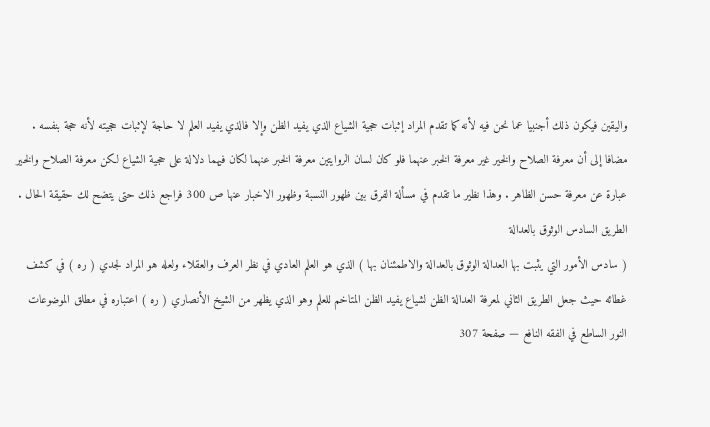واليقين فيكون ذلك أجنبيا عما نحن فيه لأنه كما تقدم المراد إثبات حجية الشياع الذي يفيد الظن وإلا فالذي يفيد العلم لا حاجة لإثبات حجيته لأنه حجة بنفسه .
مضافا إلى أن معرفة الصلاح والخير غير معرفة الخبر عنهما فلو كان لسان الروايتين معرفة الخبر عنهما لكان فيهما دلالة على حجية الشياع لكن معرفة الصلاح والخير عبارة عن معرفة حسن الظاهر . وهذا نظير ما تقدم في مسألة الفرق بين ظهور النسبة وظهور الاخبار عنها ص 300 فراجع ذلك حتى يتضح لك حقيقة الحال .
الطريق السادس الوثوق بالعدالة
( سادس الأمور التي يثبت بها العدالة الوثوق بالعدالة والاطمئنان بها ) الذي هو العلم العادي في نظر العرف والعقلاء ولعله هو المراد لجدي ( ره ) في كشف غطائه حيث جعل الطريق الثاني لمعرفة العدالة الظن لشياع يفيد الظن المتاخم للعلم وهو الذي يظهر من الشيخ الأنصاري ( ره ) اعتباره في مطلق الموضوعات
النور الساطع في الفقه النافع — صفحة 307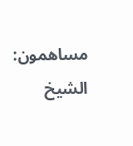مساهمون: الشيخ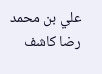علي بن محمد رضا كاشف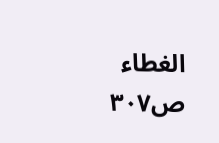الغطاء
ص٣٠٧